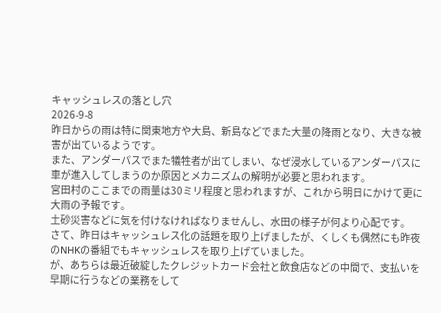キャッシュレスの落とし穴
2026-9-8
昨日からの雨は特に関東地方や大島、新島などでまた大量の降雨となり、大きな被害が出ているようです。
また、アンダーパスでまた犠牲者が出てしまい、なぜ浸水しているアンダーパスに車が進入してしまうのか原因とメカニズムの解明が必要と思われます。
宮田村のここまでの雨量は30ミリ程度と思われますが、これから明日にかけて更に大雨の予報です。
土砂災害などに気を付けなければなりませんし、水田の様子が何より心配です。
さて、昨日はキャッシュレス化の話題を取り上げましたが、くしくも偶然にも昨夜のNHKの番組でもキャッシュレスを取り上げていました。
が、あちらは最近破綻したクレジットカード会社と飲食店などの中間で、支払いを早期に行うなどの業務をして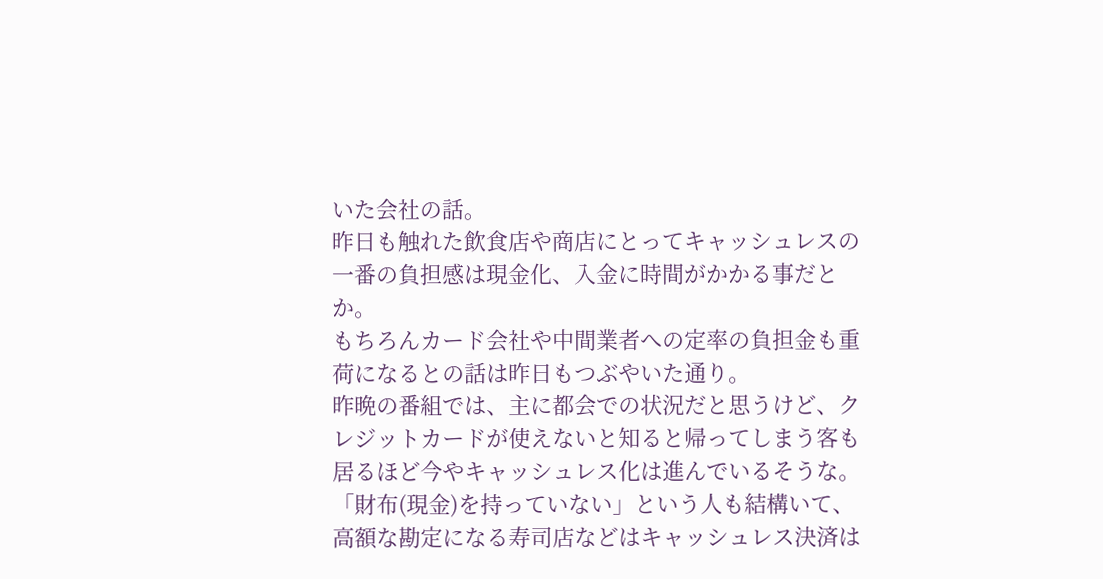いた会社の話。
昨日も触れた飲食店や商店にとってキャッシュレスの一番の負担感は現金化、入金に時間がかかる事だとか。
もちろんカード会社や中間業者への定率の負担金も重荷になるとの話は昨日もつぶやいた通り。
昨晩の番組では、主に都会での状況だと思うけど、クレジットカードが使えないと知ると帰ってしまう客も居るほど今やキャッシュレス化は進んでいるそうな。
「財布(現金)を持っていない」という人も結構いて、高額な勘定になる寿司店などはキャッシュレス決済は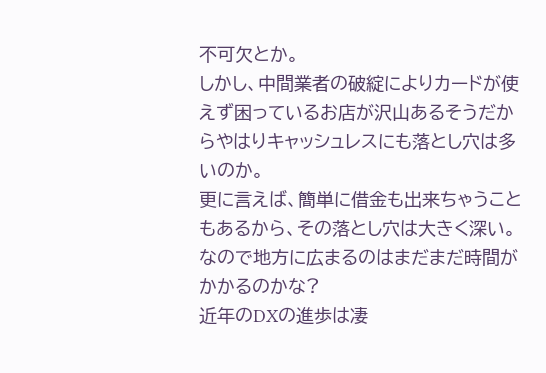不可欠とか。
しかし、中間業者の破綻によりカードが使えず困っているお店が沢山あるそうだからやはりキャッシュレスにも落とし穴は多いのか。
更に言えば、簡単に借金も出来ちゃうこともあるから、その落とし穴は大きく深い。
なので地方に広まるのはまだまだ時間がかかるのかな?
近年のDXの進歩は凄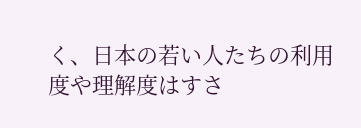く、日本の若い人たちの利用度や理解度はすさ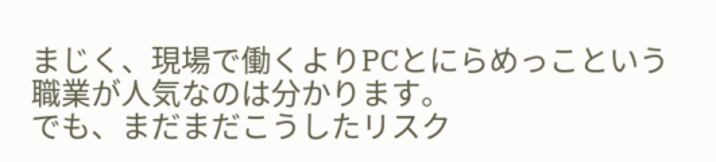まじく、現場で働くよりPCとにらめっこという職業が人気なのは分かります。
でも、まだまだこうしたリスク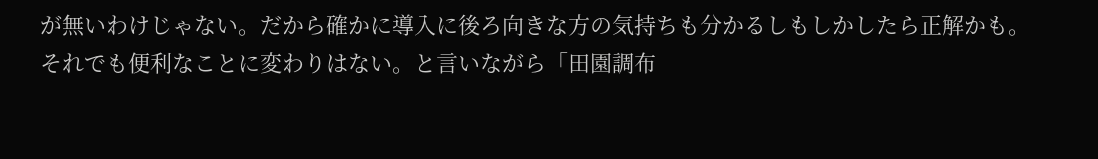が無いわけじゃない。だから確かに導入に後ろ向きな方の気持ちも分かるしもしかしたら正解かも。
それでも便利なことに変わりはない。と言いながら「田園調布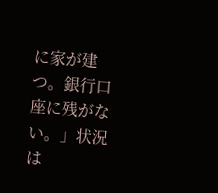に家が建つ。銀行口座に残がない。」状況は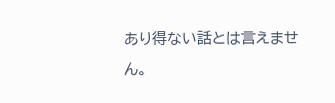あり得ない話とは言えません。